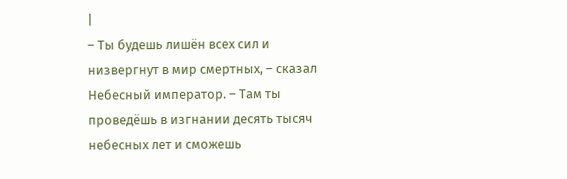|
– Ты будешь лишён всех сил и низвергнут в мир смертных, – сказал Небесный император. – Там ты проведёшь в изгнании десять тысяч небесных лет и сможешь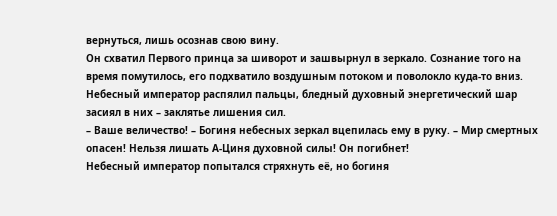вернуться, лишь осознав свою вину.
Он схватил Первого принца за шиворот и зашвырнул в зеркало. Сознание того на время помутилось, его подхватило воздушным потоком и поволокло куда-то вниз. Небесный император распялил пальцы, бледный духовный энергетический шар засиял в них – заклятье лишения сил.
– Ваше величество! – Богиня небесных зеркал вцепилась ему в руку. – Мир смертных опасен! Нельзя лишать А-Циня духовной силы! Он погибнет!
Небесный император попытался стряхнуть её, но богиня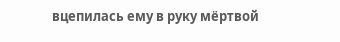вцепилась ему в руку мёртвой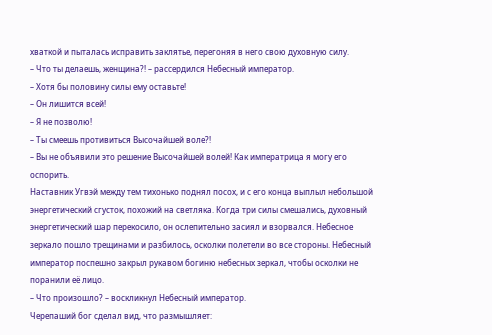хваткой и пыталась исправить заклятье, перегоняя в него свою духовную силу.
– Что ты делаешь, женщина?! – рассердился Небесный император.
– Хотя бы половину силы ему оставьте!
– Он лишится всей!
– Я не позволю!
– Ты смеешь противиться Высочайшей воле?!
– Вы не объявили это решение Высочайшей волей! Как императрица я могу его оспорить.
Наставник Угвэй между тем тихонько поднял посох, и с его конца выплыл небольшой энергетический сгусток, похожий на светляка. Когда три силы смешались, духовный энергетический шар перекосило, он ослепительно засиял и взорвался. Небесное зеркало пошло трещинами и разбилось, осколки полетели во все стороны. Небесный император поспешно закрыл рукавом богиню небесных зеркал, чтобы осколки не поранили её лицо.
– Что произошло? – воскликнул Небесный император.
Черепаший бог сделал вид, что размышляет: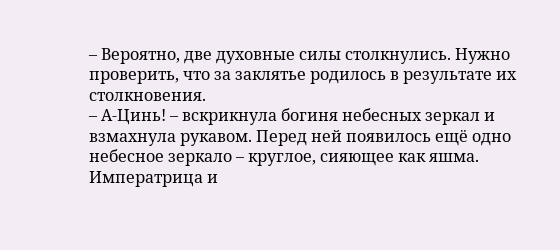– Вероятно, две духовные силы столкнулись. Нужно проверить, что за заклятье родилось в результате их столкновения.
– А-Цинь! – вскрикнула богиня небесных зеркал и взмахнула рукавом. Перед ней появилось ещё одно небесное зеркало – круглое, сияющее как яшма.
Императрица и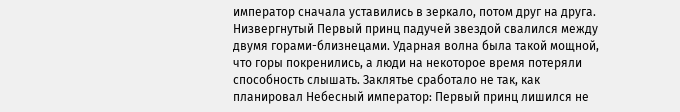император сначала уставились в зеркало, потом друг на друга. Низвергнутый Первый принц падучей звездой свалился между двумя горами-близнецами. Ударная волна была такой мощной, что горы покренились, а люди на некоторое время потеряли способность слышать. Заклятье сработало не так, как планировал Небесный император: Первый принц лишился не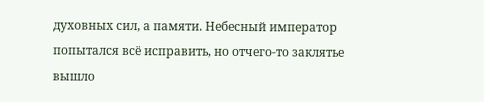духовных сил, а памяти. Небесный император попытался всё исправить, но отчего-то заклятье вышло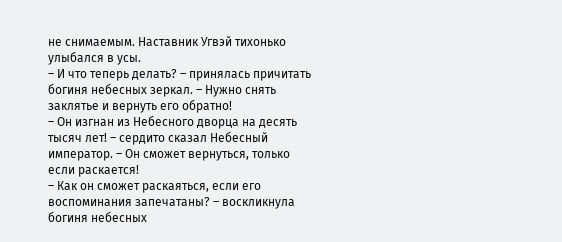не снимаемым. Наставник Угвэй тихонько улыбался в усы.
– И что теперь делать? – принялась причитать богиня небесных зеркал. – Нужно снять заклятье и вернуть его обратно!
– Он изгнан из Небесного дворца на десять тысяч лет! – сердито сказал Небесный император. – Он сможет вернуться, только если раскается!
– Как он сможет раскаяться, если его воспоминания запечатаны? – воскликнула богиня небесных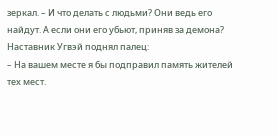зеркал. – И что делать с людьми? Они ведь его найдут. А если они его убьют, приняв за демона?
Наставник Угвэй поднял палец:
– На вашем месте я бы подправил память жителей тех мест.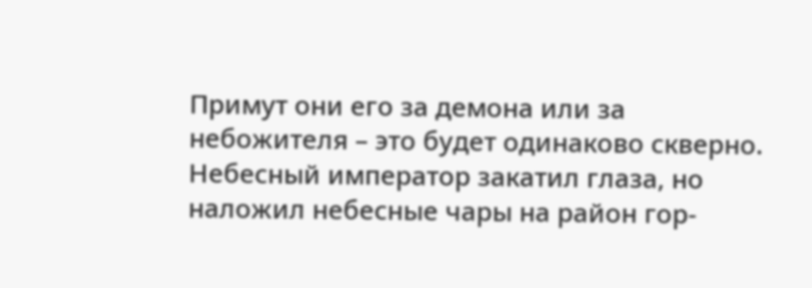Примут они его за демона или за небожителя – это будет одинаково скверно.
Небесный император закатил глаза, но наложил небесные чары на район гор-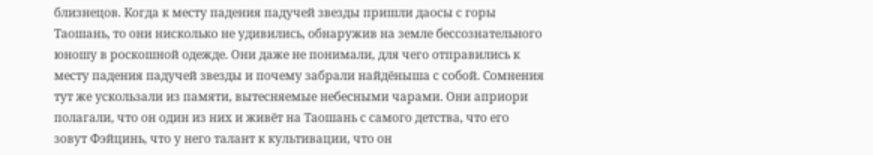близнецов. Когда к месту падения падучей звезды пришли даосы с горы Таошань, то они нисколько не удивились, обнаружив на земле бессознательного юношу в роскошной одежде. Они даже не понимали, для чего отправились к месту падения падучей звезды и почему забрали найдёныша с собой. Сомнения тут же ускользали из памяти, вытесняемые небесными чарами. Они априори полагали, что он один из них и живёт на Таошань с самого детства, что его зовут Фэйцинь, что у него талант к культивации, что он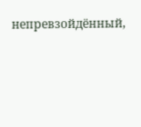непревзойдённый,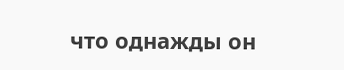что однажды он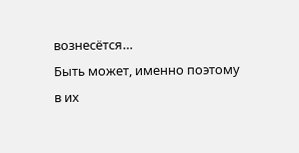вознесётся…
Быть может, именно поэтому в их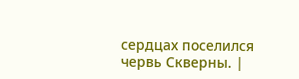сердцах поселился червь Скверны. |